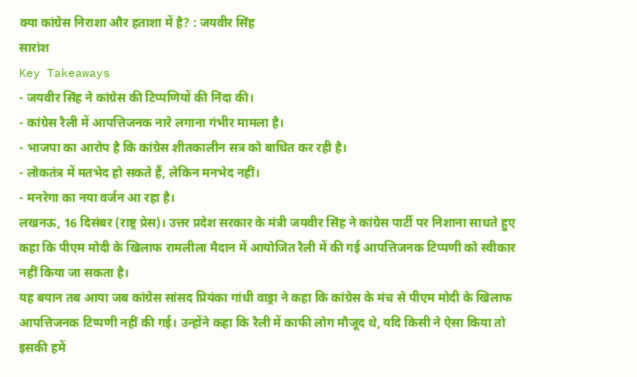क्या कांग्रेस निराशा और हताशा में है? : जयवीर सिंह
सारांश
Key Takeaways
- जयवीर सिंह ने कांग्रेस की टिप्पणियों की निंदा की।
- कांग्रेस रैली में आपत्तिजनक नारे लगाना गंभीर मामला है।
- भाजपा का आरोप है कि कांग्रेस शीतकालीन सत्र को बाधित कर रही है।
- लोकतंत्र में मतभेद हो सकते हैं, लेकिन मनभेद नहीं।
- मनरेगा का नया वर्जन आ रहा है।
लखनऊ, 16 दिसंबर (राष्ट्र प्रेस)। उत्तर प्रदेश सरकार के मंत्री जयवीर सिंह ने कांग्रेस पार्टी पर निशाना साधते हुए कहा कि पीएम मोदी के खिलाफ रामलीला मैदान में आयोजित रैली में की गई आपत्तिजनक टिप्पणी को स्वीकार नहीं किया जा सकता है।
यह बयान तब आया जब कांग्रेस सांसद प्रियंका गांधी वाड्रा ने कहा कि कांग्रेस के मंच से पीएम मोदी के खिलाफ आपत्तिजनक टिप्पणी नहीं की गई। उन्होंने कहा कि रैली में काफी लोग मौजूद थे, यदि किसी ने ऐसा किया तो इसकी हमें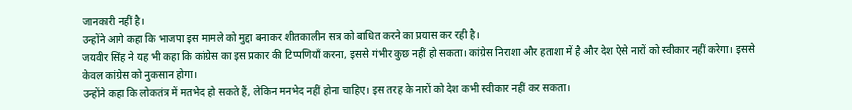जानकारी नहीं है।
उन्होंने आगे कहा कि भाजपा इस मामले को मुद्दा बनाकर शीतकालीन सत्र को बाधित करने का प्रयास कर रही है।
जयवीर सिंह ने यह भी कहा कि कांग्रेस का इस प्रकार की टिप्पणियाँ करना, इससे गंभीर कुछ नहीं हो सकता। कांग्रेस निराशा और हताशा में है और देश ऐसे नारों को स्वीकार नहीं करेगा। इससे केवल कांग्रेस को नुकसान होगा।
उन्होंने कहा कि लोकतंत्र में मतभेद हो सकते हैं, लेकिन मनभेद नहीं होना चाहिए। इस तरह के नारों को देश कभी स्वीकार नहीं कर सकता।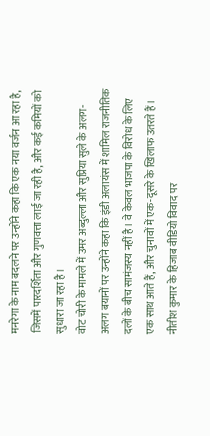मनरेगा के नाम बदलने पर उन्होंने कहा कि एक नया वर्जन आ रहा है, जिसमें पारदर्शिता और गुणवत्ता लाई जा रही है, और कई कमियों को सुधारा जा रहा है।
वोट चोरी के मामले में उमर अब्दुल्ला और सुप्रिया सुले के अलग-अलग बयानों पर उन्होंने कहा कि इंडी अलायंस में शामिल राजनीतिक दलों के बीच सामंजस्य नहीं है। वे केवल भाजपा के विरोध के लिए एक साथ आते हैं, और चुनावों में एक-दूसरे के खिलाफ उतरते हैं।
नीतीश कुमार के हिजाब वीडियो विवाद पर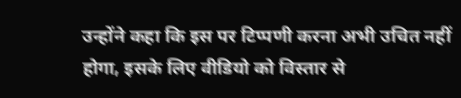उन्होंने कहा कि इस पर टिप्पणी करना अभी उचित नहीं होगा, इसके लिए वीडियो को विस्तार से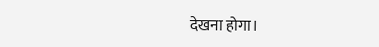देखना होगा।